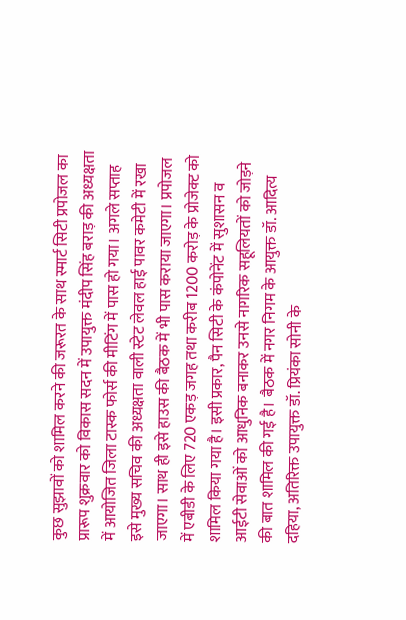कुछ सुझावों को शामिल करने की जरूरत के साथ स्मार्ट सिटी प्रपोजल का प्रारूप शुक्रवार को विकास सदन में उपायुक्त मंदीप सिंह बराड़ की अध्यक्षता में आयोजित जिला टास्क फोर्स की मीटिंग में पास हो गया। अगले सप्ताह इसे मुख्य सचिव की अध्यक्षता वाली स्टेट लेवल हाई पावर कमेटी में रखा जाएगा। साथ ही इसे हाउस की बैठक में भी पास कराया जाएगा। प्रपोजल में एबीडी के लिए 720 एकड़ जगह तथा करीब 1200 करोड़ के प्रोजेक्ट को शामिल किया गया है। इसी प्रकार, पैन सिटी के कंपोनेंट में सुशासन व आईटी सेवाओं को आधुनिक बनाकर उनसे नागरिक सहूलियतों को जोड़ने की बात शामिल की गई है। बैठक में नगर निगम के आयुक्त डॉ. आदित्य दहिया, अतिरिक्त उपायुक्त डॉ. प्रियंका सोनी के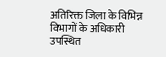अतिरिक्त जिला के विभिन्न विभागों के अधिकारी उपस्थित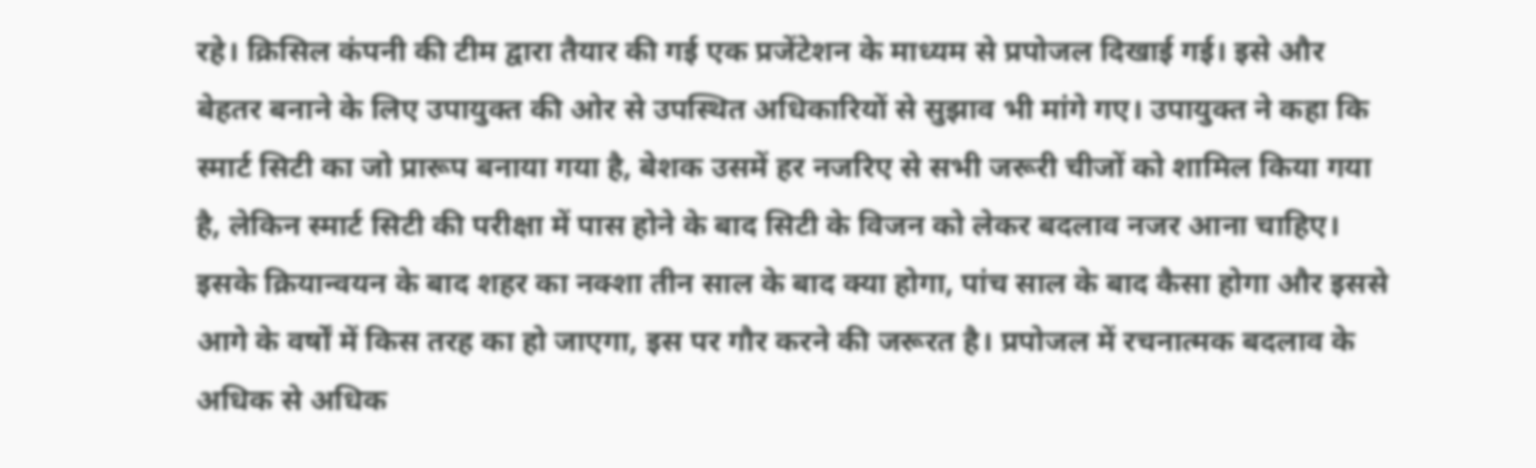रहे। क्रिसिल कंपनी की टीम द्वारा तैयार की गई एक प्रजेंटेशन के माध्यम से प्रपोजल दिखाई गई। इसे और बेहतर बनाने के लिए उपायुक्त की ओर से उपस्थित अधिकारियों से सुझाव भी मांगे गए। उपायुक्त ने कहा कि स्मार्ट सिटी का जो प्रारूप बनाया गया है, बेशक उसमें हर नजरिए से सभी जरूरी चीजों को शामिल किया गया है, लेकिन स्मार्ट सिटी की परीक्षा में पास होने के बाद सिटी के विजन को लेकर बदलाव नजर आना चाहिए। इसके क्रियान्वयन के बाद शहर का नक्शा तीन साल के बाद क्या होगा, पांच साल के बाद कैसा होगा और इससे आगे के वर्षों में किस तरह का हो जाएगा, इस पर गौर करने की जरूरत है। प्रपोजल में रचनात्मक बदलाव के अधिक से अधिक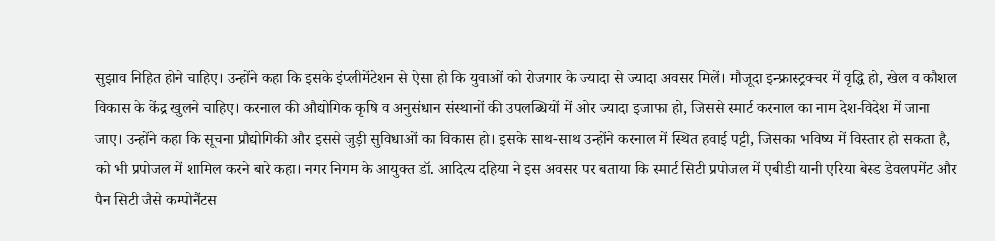सुझाव निहित होने चाहिए। उन्होंने कहा कि इसके इंप्लीमेंटेशन से ऐसा हो कि युवाओं को रोजगार के ज्यादा से ज्यादा अवसर मिलें। मौजूदा इन्फ्रास्ट्रक्चर में वृद्धि हो, खेल व कौशल विकास के केंद्र खुलने चाहिए। करनाल की औद्योगिक कृषि व अनुसंधान संस्थानों की उपलब्धियों में ओर ज्यादा इजाफा हो, जिससे स्मार्ट करनाल का नाम देश-विदेश में जाना जाए। उन्होंने कहा कि सूचना प्रौद्योगिकी और इससे जुड़ी सुविधाओं का विकास हो। इसके साथ-साथ उन्होंने करनाल में स्थित हवाई पट्टी, जिसका भविष्य में विस्तार हो सकता है, को भी प्रपोजल में शामिल करने बारे कहा। नगर निगम के आयुक्त डॉ. आदित्य दहिया ने इस अवसर पर बताया कि स्मार्ट सिटी प्रपोजल में एबीडी यानी एरिया बेस्ड डेवलपमेंट और पैन सिटी जैसे कम्पोनैंटस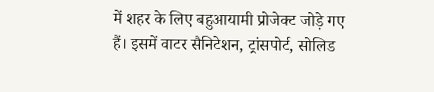में शहर के लिए बहुआयामी प्रोजेक्ट जोड़े गए हैं। इसमें वाटर सैनिटेशन, ट्रांसपोर्ट, सोलिड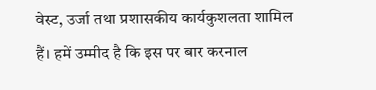वेस्ट, उर्जा तथा प्रशासकीय कार्यकुशलता शामिल हैं। हमें उम्मीद है कि इस पर बार करनाल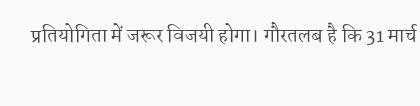प्रतियोगिता में जरूर विजयी होगा। गौरतलब है कि 31 मार्च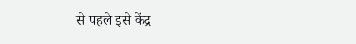से पहले इसे केंद्र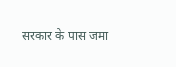सरकार के पास जमा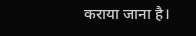कराया जाना है।